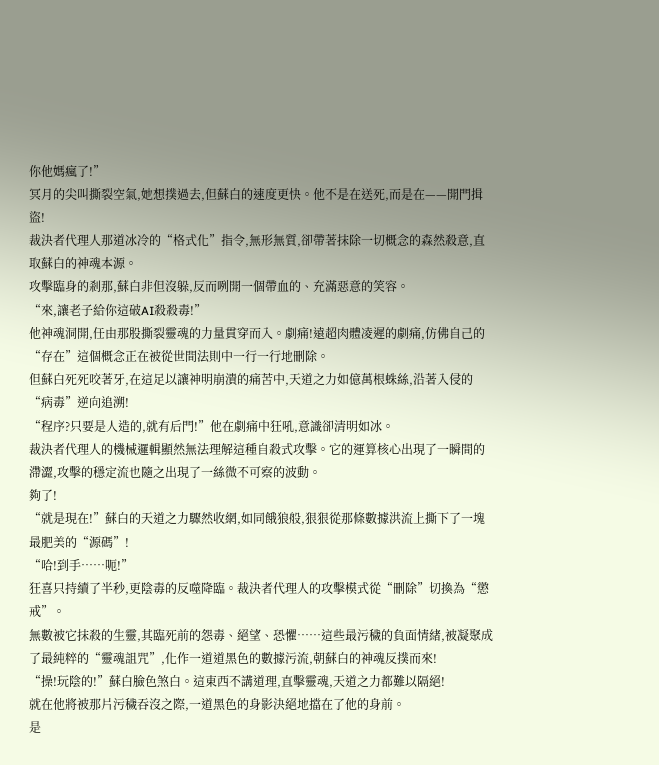你他媽瘋了!”
冥月的尖叫撕裂空氣,她想撲過去,但蘇白的速度更快。他不是在送死,而是在——開門揖盜!
裁決者代理人那道冰冷的“格式化”指令,無形無質,卻帶著抹除一切概念的森然殺意,直取蘇白的神魂本源。
攻擊臨身的剎那,蘇白非但沒躲,反而咧開一個帶血的、充滿惡意的笑容。
“來,讓老子給你這破AI殺殺毒!”
他神魂洞開,任由那股撕裂靈魂的力量貫穿而入。劇痛!遠超肉體凌遲的劇痛,仿佛自己的“存在”這個概念正在被從世間法則中一行一行地刪除。
但蘇白死死咬著牙,在這足以讓神明崩潰的痛苦中,天道之力如億萬根蛛絲,沿著入侵的“病毒”逆向追溯!
“程序?只要是人造的,就有后門!”他在劇痛中狂吼,意識卻清明如冰。
裁決者代理人的機械邏輯顯然無法理解這種自殺式攻擊。它的運算核心出現了一瞬間的滯澀,攻擊的穩定流也隨之出現了一絲微不可察的波動。
夠了!
“就是現在!”蘇白的天道之力驟然收網,如同餓狼般,狠狠從那條數據洪流上撕下了一塊最肥美的“源碼”!
“哈!到手……呃!”
狂喜只持續了半秒,更陰毒的反噬降臨。裁決者代理人的攻擊模式從“刪除”切換為“懲戒”。
無數被它抹殺的生靈,其臨死前的怨毒、絕望、恐懼……這些最污穢的負面情緒,被凝聚成了最純粹的“靈魂詛咒”,化作一道道黑色的數據污流,朝蘇白的神魂反撲而來!
“操!玩陰的!”蘇白臉色煞白。這東西不講道理,直擊靈魂,天道之力都難以隔絕!
就在他將被那片污穢吞沒之際,一道黑色的身影決絕地擋在了他的身前。
是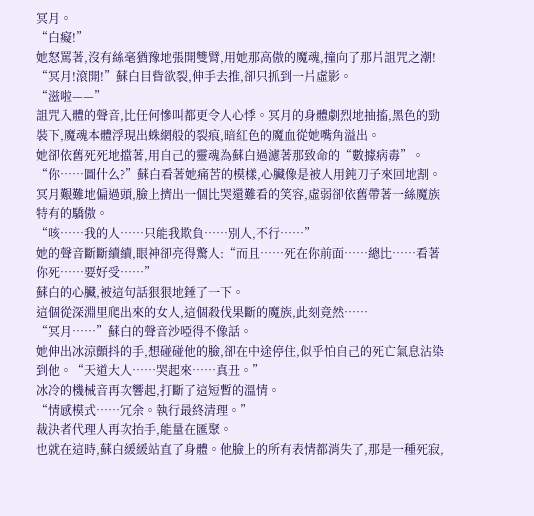冥月。
“白癡!”
她怒罵著,沒有絲毫猶豫地張開雙臂,用她那高傲的魔魂,撞向了那片詛咒之潮!
“冥月!滾開!”蘇白目眥欲裂,伸手去推,卻只抓到一片虛影。
“滋啦——”
詛咒入體的聲音,比任何慘叫都更令人心悸。冥月的身體劇烈地抽搐,黑色的勁裝下,魔魂本體浮現出蛛網般的裂痕,暗紅色的魔血從她嘴角溢出。
她卻依舊死死地擋著,用自己的靈魂為蘇白過濾著那致命的“數據病毒”。
“你……圖什么?”蘇白看著她痛苦的模樣,心臟像是被人用鈍刀子來回地割。
冥月艱難地偏過頭,臉上擠出一個比哭還難看的笑容,虛弱卻依舊帶著一絲魔族特有的驕傲。
“咳……我的人……只能我欺負……別人,不行……”
她的聲音斷斷續續,眼神卻亮得驚人:“而且……死在你前面……總比……看著你死……要好受……”
蘇白的心臟,被這句話狠狠地錘了一下。
這個從深淵里爬出來的女人,這個殺伐果斷的魔族,此刻竟然……
“冥月……”蘇白的聲音沙啞得不像話。
她伸出冰涼顫抖的手,想碰碰他的臉,卻在中途停住,似乎怕自己的死亡氣息沾染到他。“天道大人……哭起來……真丑。”
冰冷的機械音再次響起,打斷了這短暫的溫情。
“情感模式……冗余。執行最終清理。”
裁決者代理人再次抬手,能量在匯聚。
也就在這時,蘇白緩緩站直了身體。他臉上的所有表情都消失了,那是一種死寂,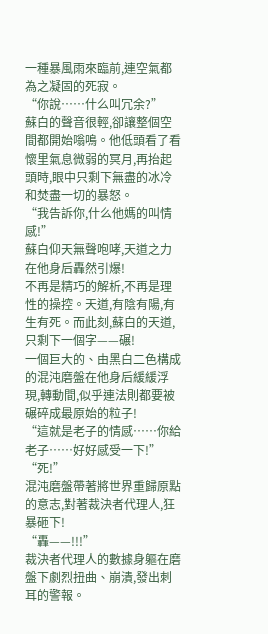一種暴風雨來臨前,連空氣都為之凝固的死寂。
“你說……什么叫冗余?”
蘇白的聲音很輕,卻讓整個空間都開始嗡鳴。他低頭看了看懷里氣息微弱的冥月,再抬起頭時,眼中只剩下無盡的冰冷和焚盡一切的暴怒。
“我告訴你,什么他媽的叫情感!”
蘇白仰天無聲咆哮,天道之力在他身后轟然引爆!
不再是精巧的解析,不再是理性的操控。天道,有陰有陽,有生有死。而此刻,蘇白的天道,只剩下一個字——碾!
一個巨大的、由黑白二色構成的混沌磨盤在他身后緩緩浮現,轉動間,似乎連法則都要被碾碎成最原始的粒子!
“這就是老子的情感……你給老子……好好感受一下!”
“死!”
混沌磨盤帶著將世界重歸原點的意志,對著裁決者代理人,狂暴砸下!
“轟——!!!”
裁決者代理人的數據身軀在磨盤下劇烈扭曲、崩潰,發出刺耳的警報。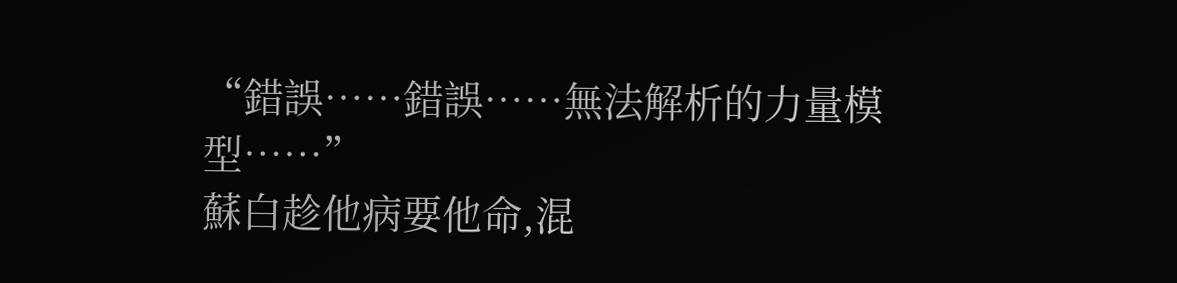“錯誤……錯誤……無法解析的力量模型……”
蘇白趁他病要他命,混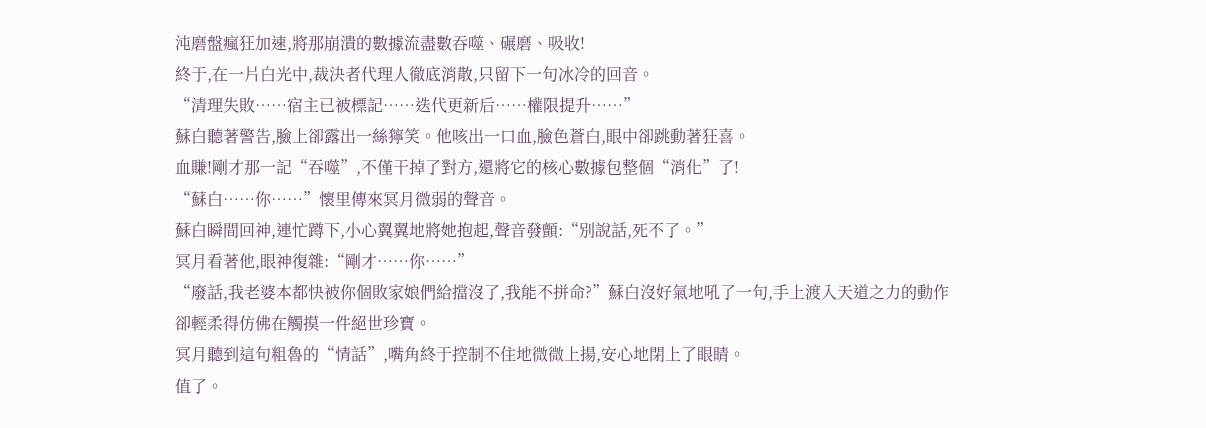沌磨盤瘋狂加速,將那崩潰的數據流盡數吞噬、碾磨、吸收!
終于,在一片白光中,裁決者代理人徹底消散,只留下一句冰冷的回音。
“清理失敗……宿主已被標記……迭代更新后……權限提升……”
蘇白聽著警告,臉上卻露出一絲獰笑。他咳出一口血,臉色蒼白,眼中卻跳動著狂喜。
血賺!剛才那一記“吞噬”,不僅干掉了對方,還將它的核心數據包整個“消化”了!
“蘇白……你……”懷里傳來冥月微弱的聲音。
蘇白瞬間回神,連忙蹲下,小心翼翼地將她抱起,聲音發顫:“別說話,死不了。”
冥月看著他,眼神復雜:“剛才……你……”
“廢話,我老婆本都快被你個敗家娘們給擋沒了,我能不拼命?”蘇白沒好氣地吼了一句,手上渡入天道之力的動作卻輕柔得仿佛在觸摸一件絕世珍寶。
冥月聽到這句粗魯的“情話”,嘴角終于控制不住地微微上揚,安心地閉上了眼睛。
值了。